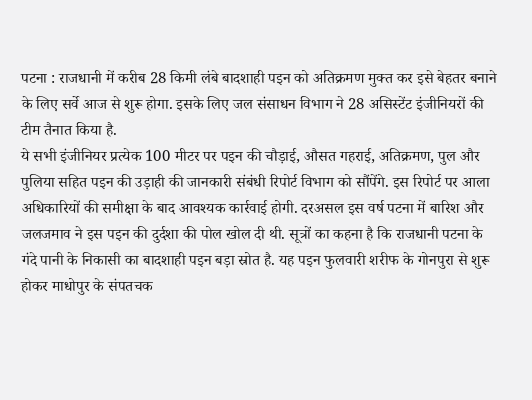पटना : राजधानी में करीब 28 किमी लंबे बादशाही पइन को अतिक्रमण मुक्त कर इसे बेहतर बनाने के लिए सर्वे आज से शुरू होगा. इसके लिए जल संसाधन विभाग ने 28 असिस्टेंट इंजीनियरों की टीम तैनात किया है.
ये सभी इंजीनियर प्रत्येक 100 मीटर पर पइन की चौड़ाई, औसत गहराई, अतिक्रमण, पुल और पुलिया सहित पइन की उड़ाही की जानकारी संबंधी रिपोर्ट विभाग को सौंपेंगे. इस रिपोर्ट पर आला अधिकारियों की समीक्षा के बाद आवश्यक कार्रवाई होगी. दरअसल इस वर्ष पटना में बारिश और जलजमाव ने इस पइन की दुर्दशा की पोल खोल दी थी. सूत्रों का कहना है कि राजधानी पटना के गंदे पानी के निकासी का बादशाही पइन बड़ा स्रोत है. यह पइन फुलवारी शरीफ के गोनपुरा से शुरू होकर माधोपुर के संपतचक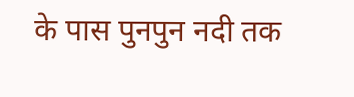के पास पुनपुन नदी तक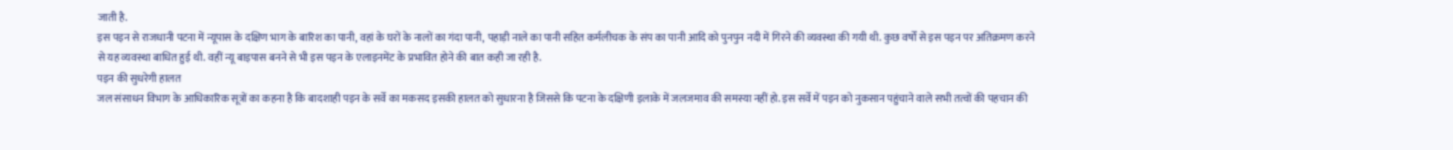जाती है.
इस पइन से राजधानी पटना में न्यूपास के दक्षिण भाग के बारिश का पानी, वहां के घरों के नालों का गंदा पानी, पहाड़ी नाले का पानी सहित कर्मलीचक के संप का पानी आदि को पुनपुन नदी में गिरने की व्यवस्था की गयी थी. कुछ वर्षों से इस पइन पर अतिक्रमण करने से यह व्यवस्था बाधित हुई थी. वहीं न्यू बाइपास बनने से भी इस पइन के एलाइनमेंट के प्रभावित होने की बात कही जा रही है.
पइन की सुधरेगी हालत
जल संसाधन विभाग के आधिकारिक सूत्रों का कहना है कि बादशाही पइन के सर्वे का मकसद इसकी हालत को सुधारना है जिससे कि पटना के दक्षिणी इलाके में जलजमाव की समस्या नहीं हो. इस सर्वे में पइन को नुकसान पहुंचाने वाले सभी तत्वों की पहचान की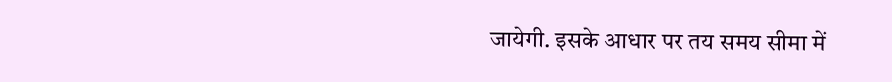जायेगी. इसके आधार पर तय समय सीमा में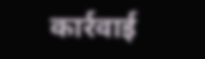कार्रवाई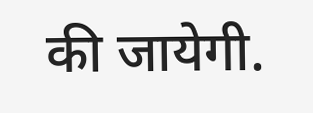की जायेगी.